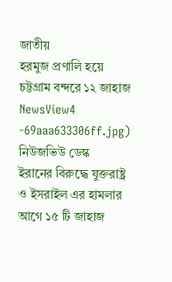জাতীয়
হরমুজ প্রণালি হয়ে চট্টগ্রাম বন্দরে ১২ জাহাজ
NewsView4
-69aaa633306ff.jpg)
নিউজভিউ ডেস্ক
ইরানের বিরুদ্ধে যুক্তরাষ্ট্র ও ইসরাইল এর হামলার আগে ১৫ টি জাহাজ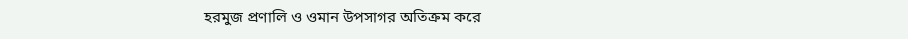হরমুজ প্রণালি ও ওমান উপসাগর অতিক্রম করে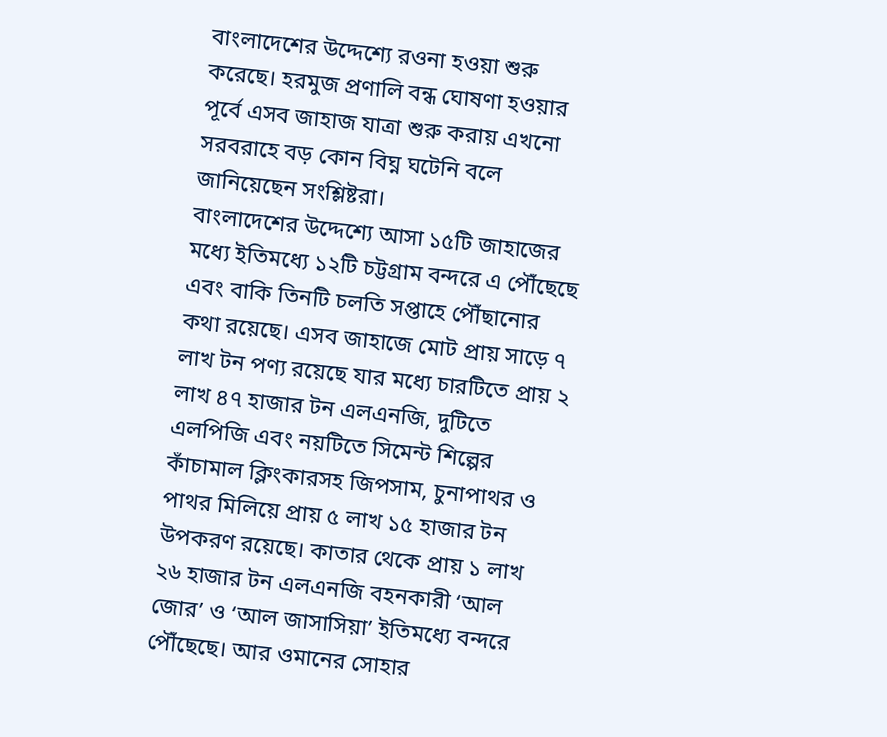বাংলাদেশের উদ্দেশ্যে রওনা হওয়া শুরু করেছে। হরমুজ প্রণালি বন্ধ ঘোষণা হওয়ার পূর্বে এসব জাহাজ যাত্রা শুরু করায় এখনো সরবরাহে বড় কোন বিঘ্ন ঘটেনি বলে জানিয়েছেন সংশ্লিষ্টরা।
বাংলাদেশের উদ্দেশ্যে আসা ১৫টি জাহাজের মধ্যে ইতিমধ্যে ১২টি চট্টগ্রাম বন্দরে এ পৌঁছেছে এবং বাকি তিনটি চলতি সপ্তাহে পৌঁছানোর কথা রয়েছে। এসব জাহাজে মোট প্রায় সাড়ে ৭ লাখ টন পণ্য রয়েছে যার মধ্যে চারটিতে প্রায় ২ লাখ ৪৭ হাজার টন এলএনজি, দুটিতে এলপিজি এবং নয়টিতে সিমেন্ট শিল্পের কাঁচামাল ক্লিংকারসহ জিপসাম, চুনাপাথর ও পাথর মিলিয়ে প্রায় ৫ লাখ ১৫ হাজার টন উপকরণ রয়েছে। কাতার থেকে প্রায় ১ লাখ ২৬ হাজার টন এলএনজি বহনকারী ‘আল জোর’ ও ‘আল জাসাসিয়া’ ইতিমধ্যে বন্দরে পৌঁছেছে। আর ওমানের সোহার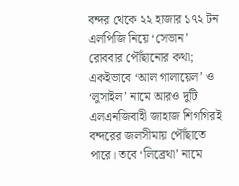বন্দর থেকে ২২ হাজার ১৭২ টন এলপিজি নিয়ে ‘সেভান’ রোববার পৌঁছানোর কথা; একইভাবে ‘আল গালায়েল’ ও ‘লুসাইল’ নামে আরও দুটি এলএনজিবাহী জাহাজ শিগগিরই বন্দরের জলসীমায় পৌঁছাতে পারে। তবে ‘লিব্রেথা’ নামে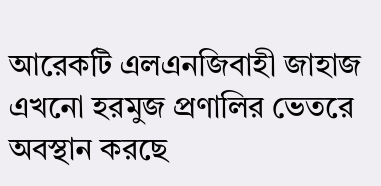আরেকটি এলএনজিবাহী জাহাজ এখনো হরমুজ প্রণালির ভেতরে অবস্থান করছে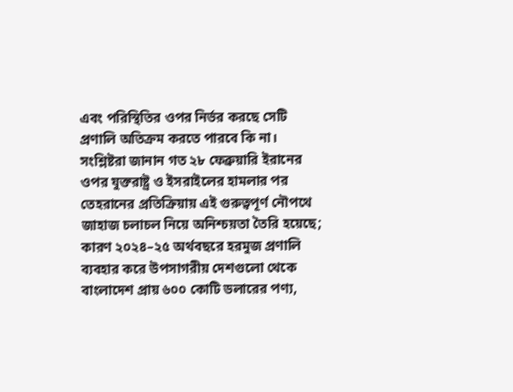এবং পরিস্থিতির ওপর নির্ভর করছে সেটি প্রণালি অতিক্রম করতে পারবে কি না।
সংশ্লিষ্টরা জানান গত ২৮ ফেব্রুয়ারি ইরানের ওপর যুক্তরাষ্ট্র ও ইসরাইলের হামলার পর তেহরানের প্রতিক্রিয়ায় এই গুরুত্বপূর্ণ নৌপথে জাহাজ চলাচল নিয়ে অনিশ্চয়তা তৈরি হয়েছে; কারণ ২০২৪–২৫ অর্থবছরে হরমুজ প্রণালি ব্যবহার করে উপসাগরীয় দেশগুলো থেকে বাংলাদেশ প্রায় ৬০০ কোটি ডলারের পণ্য,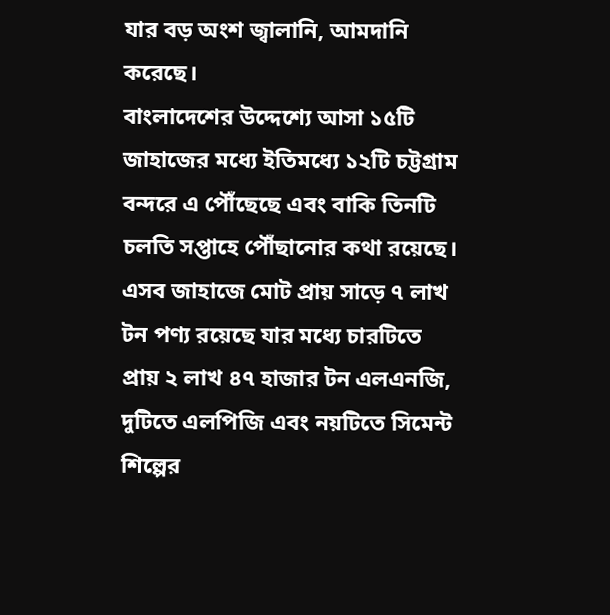যার বড় অংশ জ্বালানি, আমদানি করেছে।
বাংলাদেশের উদ্দেশ্যে আসা ১৫টি জাহাজের মধ্যে ইতিমধ্যে ১২টি চট্টগ্রাম বন্দরে এ পৌঁছেছে এবং বাকি তিনটি চলতি সপ্তাহে পৌঁছানোর কথা রয়েছে। এসব জাহাজে মোট প্রায় সাড়ে ৭ লাখ টন পণ্য রয়েছে যার মধ্যে চারটিতে প্রায় ২ লাখ ৪৭ হাজার টন এলএনজি, দুটিতে এলপিজি এবং নয়টিতে সিমেন্ট শিল্পের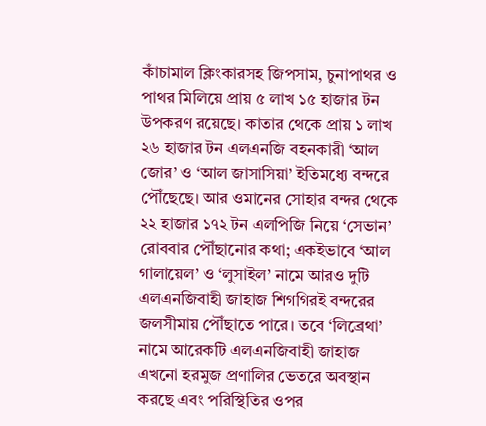কাঁচামাল ক্লিংকারসহ জিপসাম, চুনাপাথর ও পাথর মিলিয়ে প্রায় ৫ লাখ ১৫ হাজার টন উপকরণ রয়েছে। কাতার থেকে প্রায় ১ লাখ ২৬ হাজার টন এলএনজি বহনকারী ‘আল জোর’ ও ‘আল জাসাসিয়া’ ইতিমধ্যে বন্দরে পৌঁছেছে। আর ওমানের সোহার বন্দর থেকে ২২ হাজার ১৭২ টন এলপিজি নিয়ে ‘সেভান’ রোববার পৌঁছানোর কথা; একইভাবে ‘আল গালায়েল’ ও ‘লুসাইল’ নামে আরও দুটি এলএনজিবাহী জাহাজ শিগগিরই বন্দরের জলসীমায় পৌঁছাতে পারে। তবে ‘লিব্রেথা’ নামে আরেকটি এলএনজিবাহী জাহাজ এখনো হরমুজ প্রণালির ভেতরে অবস্থান করছে এবং পরিস্থিতির ওপর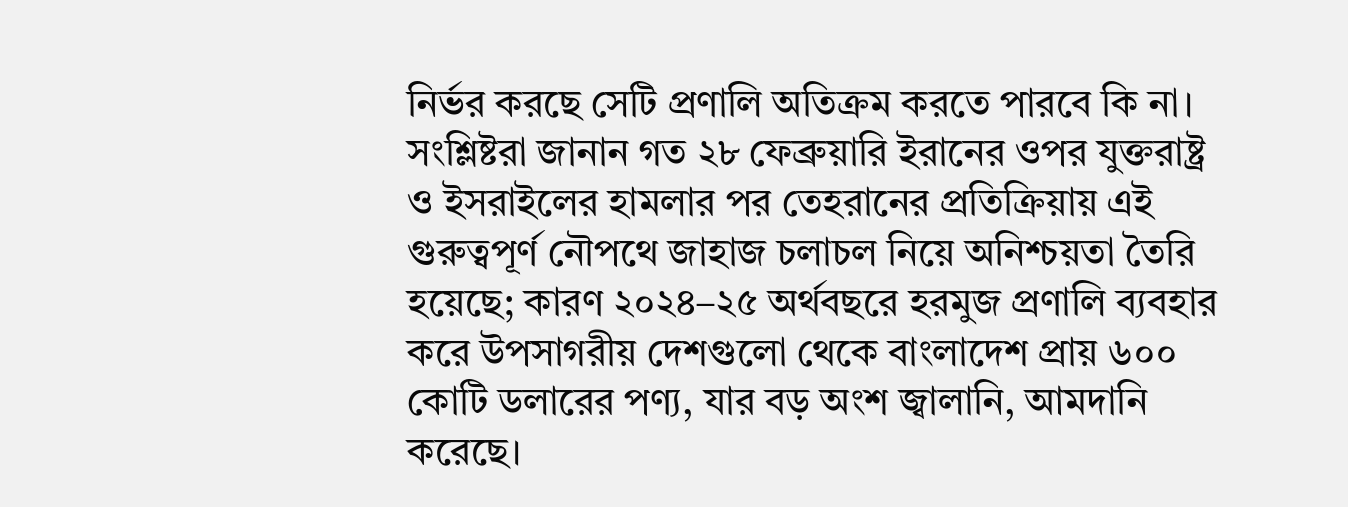নির্ভর করছে সেটি প্রণালি অতিক্রম করতে পারবে কি না।
সংশ্লিষ্টরা জানান গত ২৮ ফেব্রুয়ারি ইরানের ওপর যুক্তরাষ্ট্র ও ইসরাইলের হামলার পর তেহরানের প্রতিক্রিয়ায় এই গুরুত্বপূর্ণ নৌপথে জাহাজ চলাচল নিয়ে অনিশ্চয়তা তৈরি হয়েছে; কারণ ২০২৪–২৫ অর্থবছরে হরমুজ প্রণালি ব্যবহার করে উপসাগরীয় দেশগুলো থেকে বাংলাদেশ প্রায় ৬০০ কোটি ডলারের পণ্য, যার বড় অংশ জ্বালানি, আমদানি করেছে।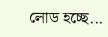লোড হচ্ছে...